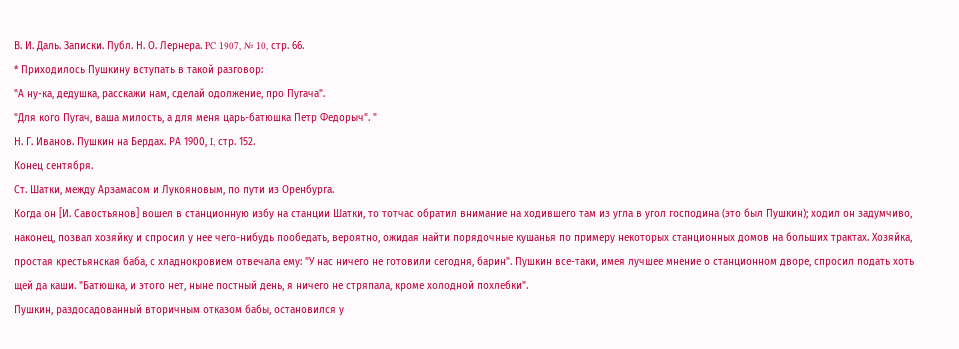В. И. Даль. Записки. Публ. Н. О. Лернера. PC 1907, № 10, стр. 66.
* Приходилось Пушкину вступать в такой разговор:
"А ну-ка, дедушка, расскажи нам, сделай одолжение, про Пугача".
"Для кого Пугач, ваша милость, а для меня царь-батюшка Петр Федорыч". "
Н. Г. Иванов. Пушкин на Бердах. РА 1900, I, стр. 152.
Конец сентября.
Ст. Шатки, между Арзамасом и Лукояновым, по пути из Оренбурга.
Когда он [И. Савостьянов] вошел в станционную избу на станции Шатки, то тотчас обратил внимание на ходившего там из угла в угол господина (это был Пушкин); ходил он задумчиво, наконец, позвал хозяйку и спросил у нее чего-нибудь пообедать, вероятно, ожидая найти порядочные кушанья по примеру некоторых станционных домов на больших трактах. Хозяйка, простая крестьянская баба, с хладнокровием отвечала ему: "У нас ничего не готовили сегодня, барин". Пушкин все-таки, имея лучшее мнение о станционном дворе, спросил подать хоть щей да каши. "Батюшка, и этого нет, ныне постный день, я ничего не стряпала, кроме холодной похлебки".
Пушкин, раздосадованный вторичным отказом бабы, остановился у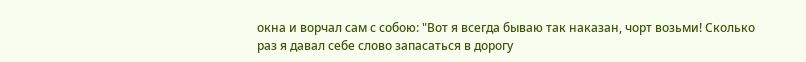окна и ворчал сам с собою: "Вот я всегда бываю так наказан, чорт возьми! Сколько раз я давал себе слово запасаться в дорогу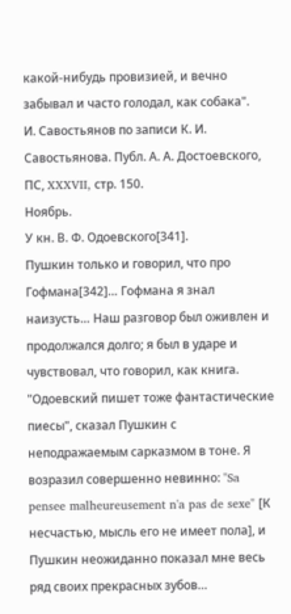какой-нибудь провизией, и вечно забывал и часто голодал, как собака".
И. Савостьянов по записи К. И. Савостьянова. Публ. А. А. Достоевского, ПС, XXXVII, стр. 150.
Ноябрь.
У кн. В. Ф. Одоевского[341].
Пушкин только и говорил, что про Гофмана[342]… Гофмана я знал наизусть… Наш разговор был оживлен и продолжался долго; я был в ударе и чувствовал, что говорил, как книга. "Одоевский пишет тоже фантастические пиесы", сказал Пушкин с неподражаемым сарказмом в тоне. Я возразил совершенно невинно: "Sa pensee malheureusement n'a pas de sexe" [К несчастью, мысль его не имеет пола], и Пушкин неожиданно показал мне весь ряд своих прекрасных зубов…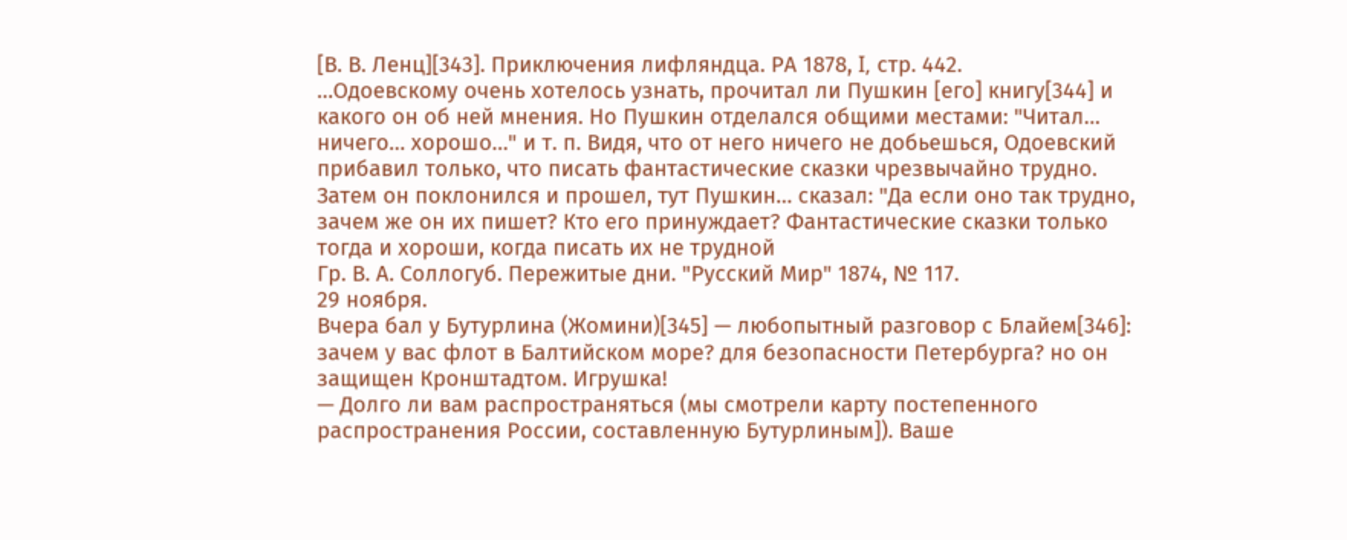[В. В. Ленц][343]. Приключения лифляндца. РА 1878, I, стр. 442.
…Одоевскому очень хотелось узнать, прочитал ли Пушкин [его] книгу[344] и какого он об ней мнения. Но Пушкин отделался общими местами: "Читал… ничего… хорошо…" и т. п. Видя, что от него ничего не добьешься, Одоевский прибавил только, что писать фантастические сказки чрезвычайно трудно. Затем он поклонился и прошел, тут Пушкин… сказал: "Да если оно так трудно, зачем же он их пишет? Кто его принуждает? Фантастические сказки только тогда и хороши, когда писать их не трудной
Гр. В. А. Соллогуб. Пережитые дни. "Русский Мир" 1874, № 117.
29 ноября.
Вчера бал у Бутурлина (Жомини)[345] — любопытный разговор с Блайем[346]: зачем у вас флот в Балтийском море? для безопасности Петербурга? но он защищен Кронштадтом. Игрушка!
— Долго ли вам распространяться (мы смотрели карту постепенного распространения России, составленную Бутурлиным]). Ваше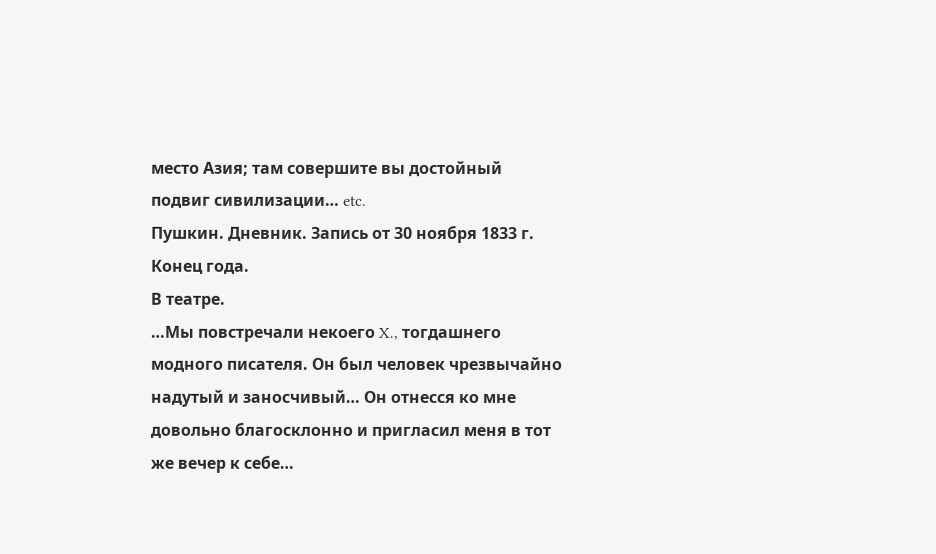место Азия; там совершите вы достойный подвиг сивилизации… etc.
Пушкин. Дневник. Запись от 30 ноября 1833 г.
Конец года.
В театре.
…Мы повстречали некоего X., тогдашнего модного писателя. Он был человек чрезвычайно надутый и заносчивый… Он отнесся ко мне довольно благосклонно и пригласил меня в тот же вечер к себе…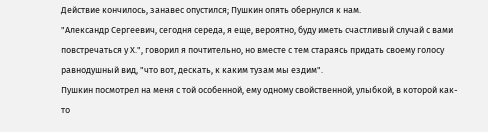Действие кончилось, занавес опустился; Пушкин опять обернулся к нам.
"Александр Сергеевич, сегодня середа, я еще, вероятно, буду иметь счастливый случай с вами повстречаться у Х.", говорил я почтительно, но вместе с тем стараясь придать своему голосу равнодушный вид, "что вот, дескать, к каким тузам мы ездим".
Пушкин посмотрел на меня с той особенной, ему одному свойственной, улыбкой, в которой как-то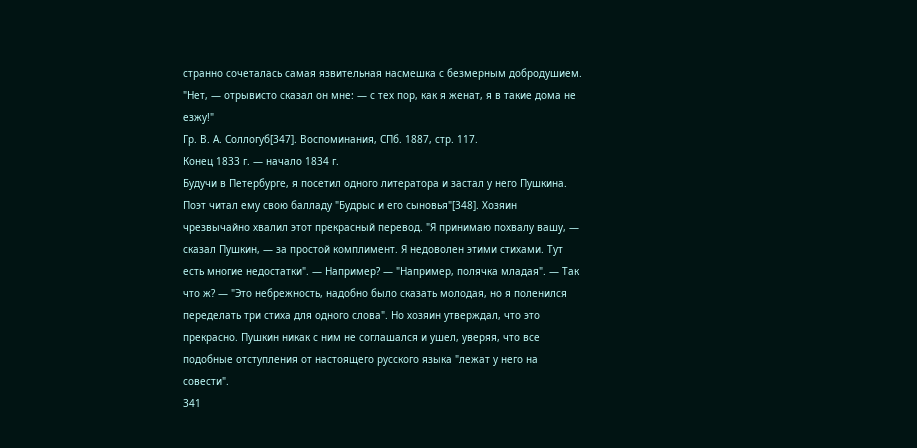странно сочеталась самая язвительная насмешка с безмерным добродушием.
"Нет, — отрывисто сказал он мне: — с тех пор, как я женат, я в такие дома не езжу!"
Гр. В. А. Соллогуб[347]. Воспоминания, СПб. 1887, стр. 117.
Конец 1833 г. — начало 1834 г.
Будучи в Петербурге, я посетил одного литератора и застал у него Пушкина. Поэт читал ему свою балладу "Будрыс и его сыновья"[348]. Хозяин чрезвычайно хвалил этот прекрасный перевод. "Я принимаю похвалу вашу, — сказал Пушкин, — за простой комплимент. Я недоволен этими стихами. Тут есть многие недостатки". — Например? — "Например, полячка младая". — Так что ж? — "Это небрежность, надобно было сказать молодая, но я поленился переделать три стиха для одного слова". Но хозяин утверждал, что это прекрасно. Пушкин никак с ним не соглашался и ушел, уверяя, что все подобные отступления от настоящего русского языка "лежат у него на совести".
341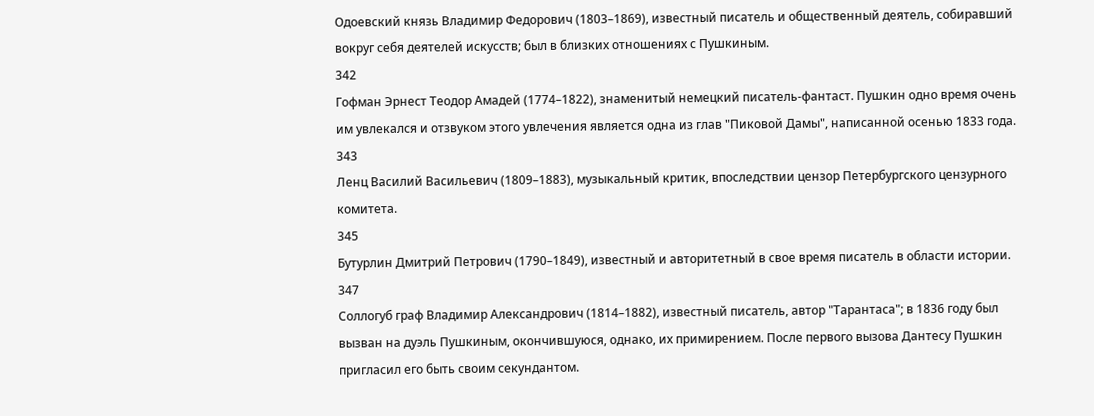Одоевский князь Владимир Федорович (1803–1869), известный писатель и общественный деятель, собиравший вокруг себя деятелей искусств; был в близких отношениях с Пушкиным.
342
Гофман Эрнест Теодор Амадей (1774–1822), знаменитый немецкий писатель-фантаст. Пушкин одно время очень им увлекался и отзвуком этого увлечения является одна из глав "Пиковой Дамы", написанной осенью 1833 года.
343
Ленц Василий Васильевич (1809–1883), музыкальный критик, впоследствии цензор Петербургского цензурного комитета.
345
Бутурлин Дмитрий Петрович (1790–1849), известный и авторитетный в свое время писатель в области истории.
347
Соллогуб граф Владимир Александрович (1814–1882), известный писатель, автор "Тарантаса"; в 1836 году был вызван на дуэль Пушкиным, окончившуюся, однако, их примирением. После первого вызова Дантесу Пушкин пригласил его быть своим секундантом.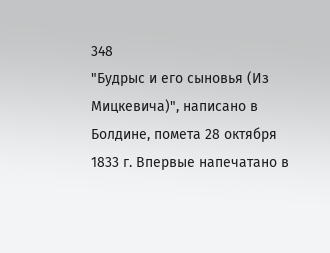348
"Будрыс и его сыновья (Из Мицкевича)", написано в Болдине, помета 28 октября 1833 г. Впервые напечатано в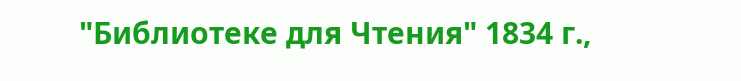"Библиотеке для Чтения" 1834 г.,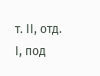т. II, отд. I, под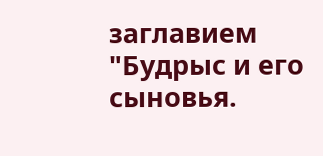заглавием "Будрыс и его сыновья.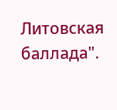Литовская баллада".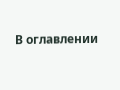В оглавлении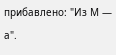прибавлено: "Из М — а".